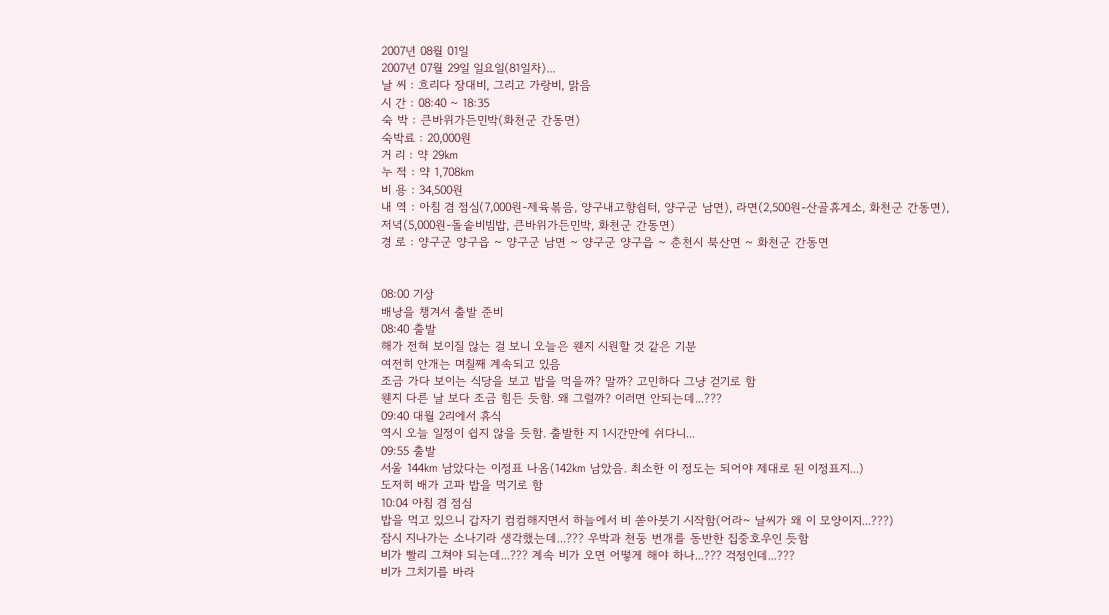2007년 08월 01일
2007년 07월 29일 일요일(81일차)...
날 씨 : 흐리다 장대비, 그리고 가랑비, 맑음
시 간 : 08:40 ~ 18:35
숙 박 : 큰바위가든민박(화천군 간동면)
숙박료 : 20,000원
거 리 : 약 29㎞
누 적 : 약 1,708㎞
비 용 : 34,500원
내 역 : 아침 겸 점심(7,000원-제육볶음, 양구내고향쉼터, 양구군 남면), 라면(2,500원-산골휴게소, 화천군 간동면),
저녁(5,000원-돌솥비빔밥, 큰바위가든민박, 화천군 간동면)
경 로 : 양구군 양구읍 ~ 양구군 남면 ~ 양구군 양구읍 ~ 춘천시 북산면 ~ 화천군 간동면


08:00 기상
배낭을 챙겨서 출발 준비
08:40 출발
해가 전혀 보이질 않는 걸 보니 오늘은 웬지 시원할 것 같은 기분
여전히 안개는 며칠째 계속되고 있음
조금 가다 보이는 식당을 보고 밥을 먹을까? 말까? 고민하다 그냥 걷기로 함
웬지 다른 날 보다 조금 힘든 듯함. 왜 그럴까? 이러면 안되는데...???
09:40 대월 2리에서 휴식
역시 오늘 일정이 쉽지 않을 듯함. 출발한 지 1시간만에 쉬다니...
09:55 출발
서울 144㎞ 남았다는 이정표 나옴(142㎞ 남았음. 최소한 이 정도는 되어야 제대로 된 이정표지...)
도저히 배가 고파 밥을 먹기로 함
10:04 아침 겸 점심
밥을 먹고 있으니 갑자기 컴컴해지면서 하늘에서 비 쏟아붓기 시작함(어라~ 날씨가 왜 이 모양이지...???)
잠시 지나가는 소나기라 생각했는데...??? 우박과 천둥 번개를 동반한 집중호우인 듯함
비가 빨리 그쳐야 되는데...??? 계속 비가 오면 어떻게 해야 하나...??? 걱정인데...???
비가 그치기를 바라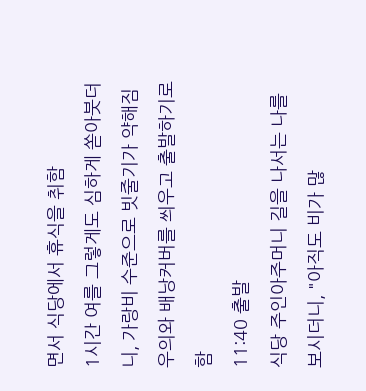면서 식당에서 휴식을 취함
1시간 여를 그렇게도 심하게 쏟아붓더니, 가랑비 수준으로 빗줄기가 약해짐
우의와 배낭커버를 씌우고 출발하기로 함
11:40 출발
식당 주인아주머니 길을 나서는 나를 보시더니, "아직도 비가 많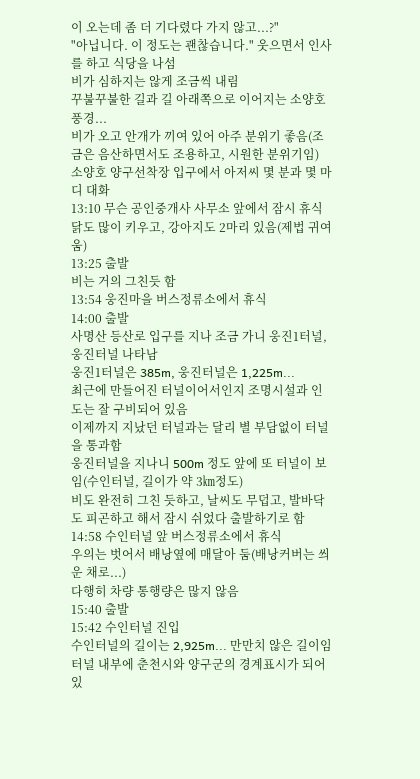이 오는데 좀 더 기다렸다 가지 않고...?"
"아닙니다. 이 정도는 괜찮습니다." 웃으면서 인사를 하고 식당을 나섬
비가 심하지는 않게 조금씩 내림
꾸불꾸불한 길과 길 아래쪽으로 이어지는 소양호 풍경...
비가 오고 안개가 끼여 있어 아주 분위기 좋음(조금은 음산하면서도 조용하고, 시원한 분위기임)
소양호 양구선착장 입구에서 아저씨 몇 분과 몇 마디 대화
13:10 무슨 공인중개사 사무소 앞에서 잠시 휴식
닭도 많이 키우고, 강아지도 2마리 있음(제법 귀여움)
13:25 출발
비는 거의 그친듯 함
13:54 웅진마을 버스정류소에서 휴식
14:00 출발
사명산 등산로 입구를 지나 조금 가니 웅진1터널, 웅진터널 나타남
웅진1터널은 385m, 웅진터널은 1,225m...
최근에 만들어진 터널이어서인지 조명시설과 인도는 잘 구비되어 있음
이제까지 지났던 터널과는 달리 별 부담없이 터널을 통과함
웅진터널을 지나니 500m 정도 앞에 또 터널이 보임(수인터널, 길이가 약 3㎞정도)
비도 완전히 그친 듯하고, 날씨도 무덥고, 발바닥도 피곤하고 해서 잠시 쉬었다 출발하기로 함
14:58 수인터널 앞 버스정류소에서 휴식
우의는 벗어서 배낭옆에 매달아 둠(배낭커버는 씌운 채로...)
다행히 차량 통행량은 많지 않음
15:40 출발
15:42 수인터널 진입
수인터널의 길이는 2,925m... 만만치 않은 길이임
터널 내부에 춘천시와 양구군의 경계표시가 되어 있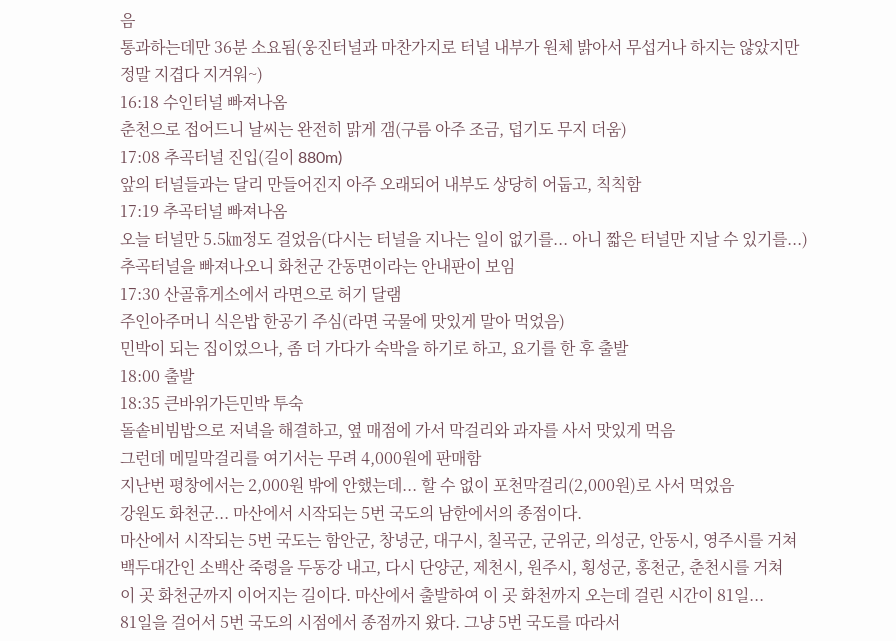음
통과하는데만 36분 소요됨(웅진터널과 마찬가지로 터널 내부가 원체 밝아서 무섭거나 하지는 않았지만
정말 지겹다 지겨워~)
16:18 수인터널 빠져나옴
춘천으로 접어드니 날씨는 완전히 맑게 갬(구름 아주 조금, 덥기도 무지 더움)
17:08 추곡터널 진입(길이 880m)
앞의 터널들과는 달리 만들어진지 아주 오래되어 내부도 상당히 어둡고, 칙칙함
17:19 추곡터널 빠져나옴
오늘 터널만 5.5㎞정도 걸었음(다시는 터널을 지나는 일이 없기를... 아니 짧은 터널만 지날 수 있기를...)
추곡터널을 빠져나오니 화천군 간동면이라는 안내판이 보임
17:30 산골휴게소에서 라면으로 허기 달램
주인아주머니 식은밥 한공기 주심(라면 국물에 맛있게 말아 먹었음)
민박이 되는 집이었으나, 좀 더 가다가 숙박을 하기로 하고, 요기를 한 후 출발
18:00 출발
18:35 큰바위가든민박 투숙
돌솥비빔밥으로 저녁을 해결하고, 옆 매점에 가서 막걸리와 과자를 사서 맛있게 먹음
그런데 메밀막걸리를 여기서는 무려 4,000원에 판매함
지난번 평창에서는 2,000원 밖에 안했는데... 할 수 없이 포천막걸리(2,000원)로 사서 먹었음
강원도 화천군... 마산에서 시작되는 5번 국도의 남한에서의 종점이다.
마산에서 시작되는 5번 국도는 함안군, 창녕군, 대구시, 칠곡군, 군위군, 의성군, 안동시, 영주시를 거쳐
백두대간인 소백산 죽령을 두동강 내고, 다시 단양군, 제천시, 원주시, 횡성군, 홍천군, 춘천시를 거쳐
이 곳 화천군까지 이어지는 길이다. 마산에서 출발하여 이 곳 화천까지 오는데 걸린 시간이 81일...
81일을 걸어서 5번 국도의 시점에서 종점까지 왔다. 그냥 5번 국도를 따라서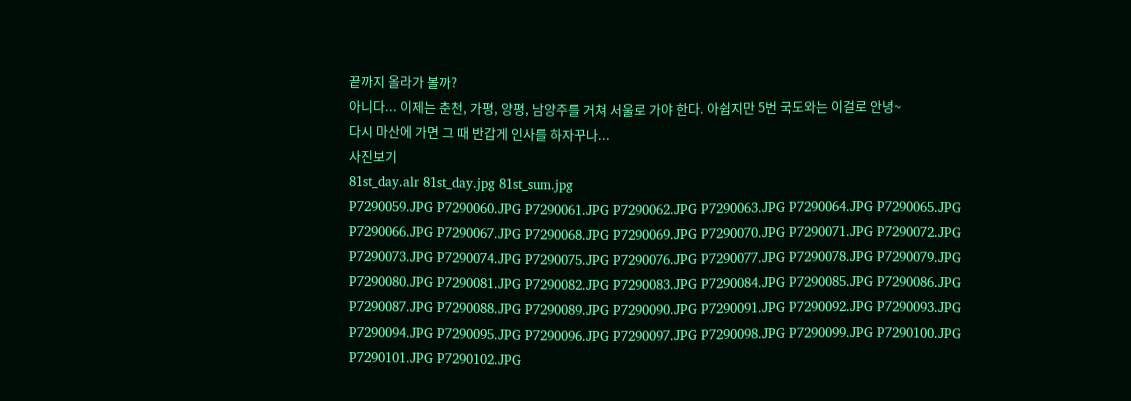끝까지 올라가 볼까?
아니다... 이제는 춘천, 가평, 양평, 남양주를 거쳐 서울로 가야 한다. 아쉽지만 5번 국도와는 이걸로 안녕~
다시 마산에 가면 그 때 반갑게 인사를 하자꾸나...
사진보기
81st_day.alr 81st_day.jpg 81st_sum.jpg
P7290059.JPG P7290060.JPG P7290061.JPG P7290062.JPG P7290063.JPG P7290064.JPG P7290065.JPG
P7290066.JPG P7290067.JPG P7290068.JPG P7290069.JPG P7290070.JPG P7290071.JPG P7290072.JPG
P7290073.JPG P7290074.JPG P7290075.JPG P7290076.JPG P7290077.JPG P7290078.JPG P7290079.JPG
P7290080.JPG P7290081.JPG P7290082.JPG P7290083.JPG P7290084.JPG P7290085.JPG P7290086.JPG
P7290087.JPG P7290088.JPG P7290089.JPG P7290090.JPG P7290091.JPG P7290092.JPG P7290093.JPG
P7290094.JPG P7290095.JPG P7290096.JPG P7290097.JPG P7290098.JPG P7290099.JPG P7290100.JPG
P7290101.JPG P7290102.JPG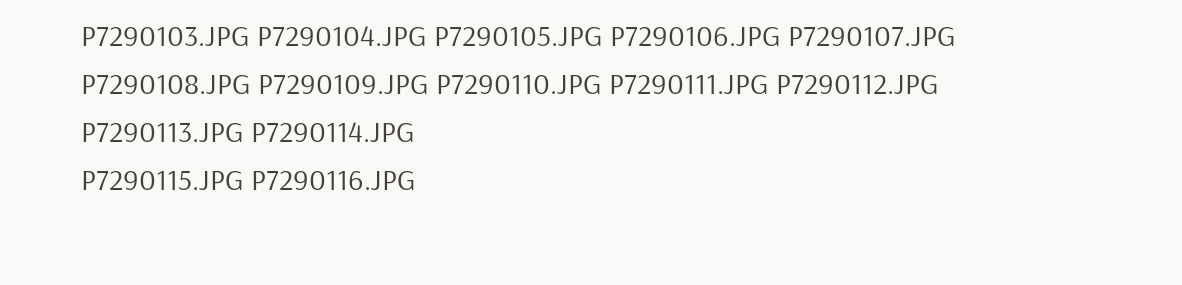P7290103.JPG P7290104.JPG P7290105.JPG P7290106.JPG P7290107.JPG
P7290108.JPG P7290109.JPG P7290110.JPG P7290111.JPG P7290112.JPG P7290113.JPG P7290114.JPG
P7290115.JPG P7290116.JPG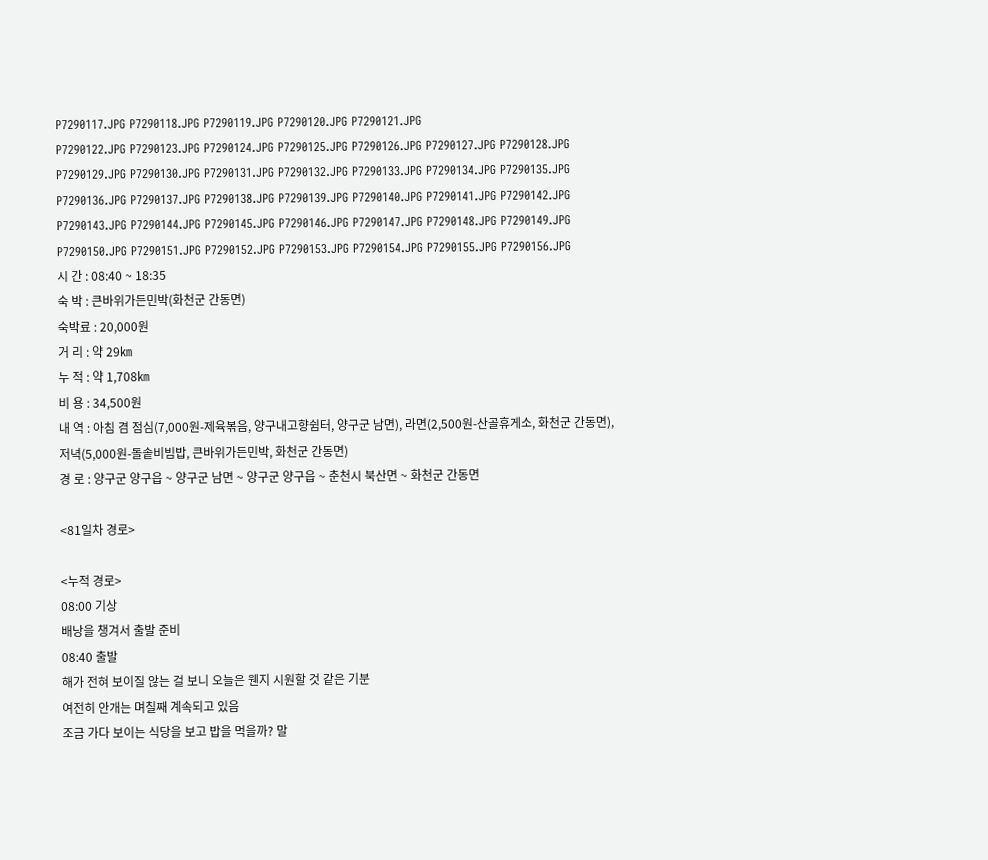P7290117.JPG P7290118.JPG P7290119.JPG P7290120.JPG P7290121.JPG
P7290122.JPG P7290123.JPG P7290124.JPG P7290125.JPG P7290126.JPG P7290127.JPG P7290128.JPG
P7290129.JPG P7290130.JPG P7290131.JPG P7290132.JPG P7290133.JPG P7290134.JPG P7290135.JPG
P7290136.JPG P7290137.JPG P7290138.JPG P7290139.JPG P7290140.JPG P7290141.JPG P7290142.JPG
P7290143.JPG P7290144.JPG P7290145.JPG P7290146.JPG P7290147.JPG P7290148.JPG P7290149.JPG
P7290150.JPG P7290151.JPG P7290152.JPG P7290153.JPG P7290154.JPG P7290155.JPG P7290156.JPG
시 간 : 08:40 ~ 18:35
숙 박 : 큰바위가든민박(화천군 간동면)
숙박료 : 20,000원
거 리 : 약 29㎞
누 적 : 약 1,708㎞
비 용 : 34,500원
내 역 : 아침 겸 점심(7,000원-제육볶음, 양구내고향쉼터, 양구군 남면), 라면(2,500원-산골휴게소, 화천군 간동면),
저녁(5,000원-돌솥비빔밥, 큰바위가든민박, 화천군 간동면)
경 로 : 양구군 양구읍 ~ 양구군 남면 ~ 양구군 양구읍 ~ 춘천시 북산면 ~ 화천군 간동면

<81일차 경로>

<누적 경로>
08:00 기상
배낭을 챙겨서 출발 준비
08:40 출발
해가 전혀 보이질 않는 걸 보니 오늘은 웬지 시원할 것 같은 기분
여전히 안개는 며칠째 계속되고 있음
조금 가다 보이는 식당을 보고 밥을 먹을까? 말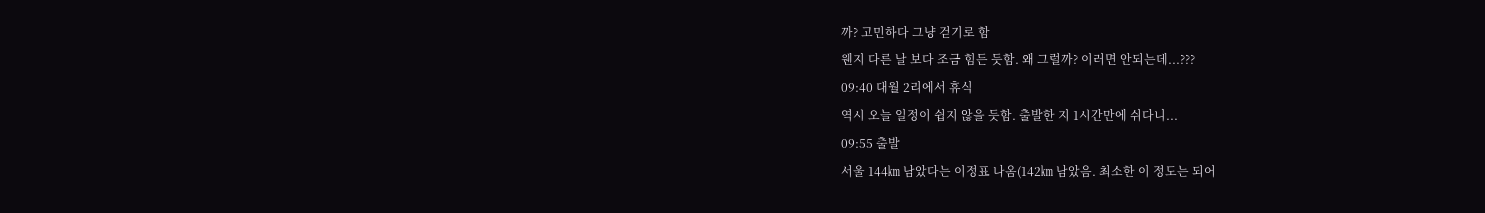까? 고민하다 그냥 걷기로 함
웬지 다른 날 보다 조금 힘든 듯함. 왜 그럴까? 이러면 안되는데...???
09:40 대월 2리에서 휴식
역시 오늘 일정이 쉽지 않을 듯함. 출발한 지 1시간만에 쉬다니...
09:55 출발
서울 144㎞ 남았다는 이정표 나옴(142㎞ 남았음. 최소한 이 정도는 되어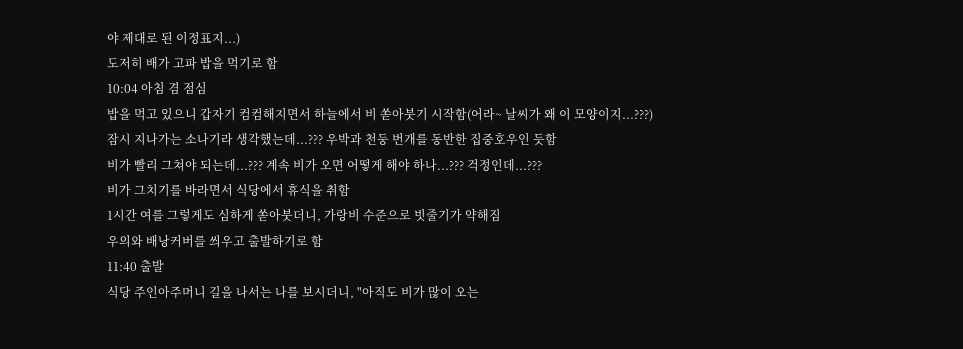야 제대로 된 이정표지...)
도저히 배가 고파 밥을 먹기로 함
10:04 아침 겸 점심
밥을 먹고 있으니 갑자기 컴컴해지면서 하늘에서 비 쏟아붓기 시작함(어라~ 날씨가 왜 이 모양이지...???)
잠시 지나가는 소나기라 생각했는데...??? 우박과 천둥 번개를 동반한 집중호우인 듯함
비가 빨리 그쳐야 되는데...??? 계속 비가 오면 어떻게 해야 하나...??? 걱정인데...???
비가 그치기를 바라면서 식당에서 휴식을 취함
1시간 여를 그렇게도 심하게 쏟아붓더니, 가랑비 수준으로 빗줄기가 약해짐
우의와 배낭커버를 씌우고 출발하기로 함
11:40 출발
식당 주인아주머니 길을 나서는 나를 보시더니, "아직도 비가 많이 오는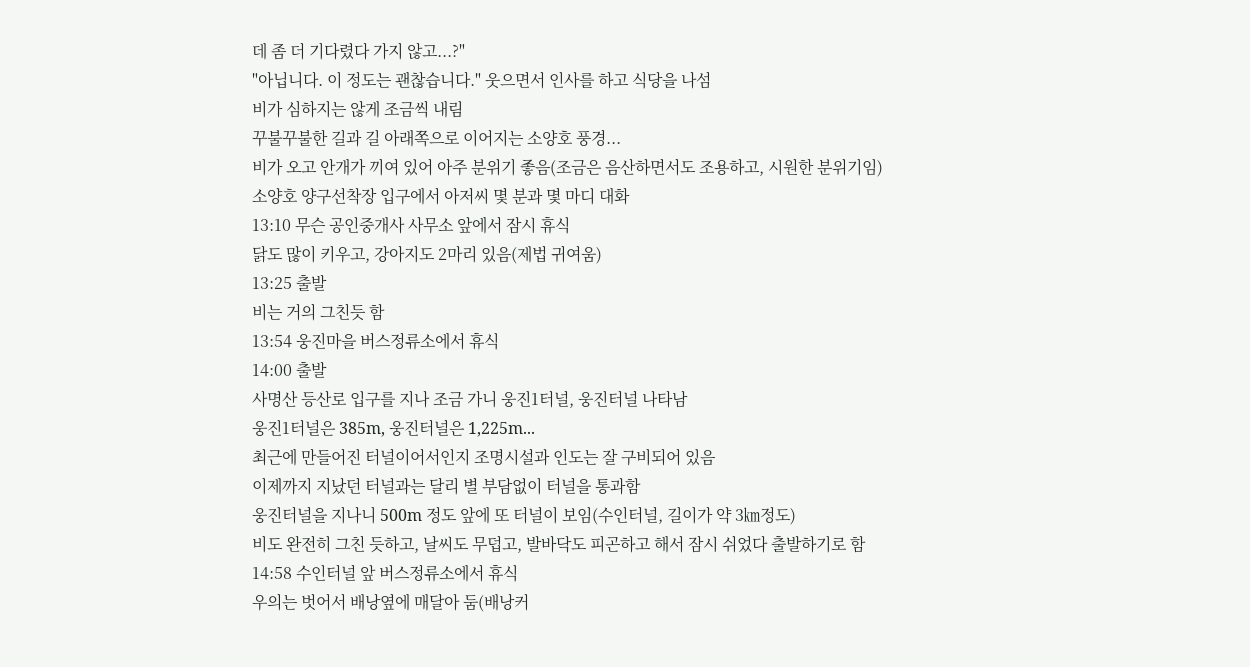데 좀 더 기다렸다 가지 않고...?"
"아닙니다. 이 정도는 괜찮습니다." 웃으면서 인사를 하고 식당을 나섬
비가 심하지는 않게 조금씩 내림
꾸불꾸불한 길과 길 아래쪽으로 이어지는 소양호 풍경...
비가 오고 안개가 끼여 있어 아주 분위기 좋음(조금은 음산하면서도 조용하고, 시원한 분위기임)
소양호 양구선착장 입구에서 아저씨 몇 분과 몇 마디 대화
13:10 무슨 공인중개사 사무소 앞에서 잠시 휴식
닭도 많이 키우고, 강아지도 2마리 있음(제법 귀여움)
13:25 출발
비는 거의 그친듯 함
13:54 웅진마을 버스정류소에서 휴식
14:00 출발
사명산 등산로 입구를 지나 조금 가니 웅진1터널, 웅진터널 나타남
웅진1터널은 385m, 웅진터널은 1,225m...
최근에 만들어진 터널이어서인지 조명시설과 인도는 잘 구비되어 있음
이제까지 지났던 터널과는 달리 별 부담없이 터널을 통과함
웅진터널을 지나니 500m 정도 앞에 또 터널이 보임(수인터널, 길이가 약 3㎞정도)
비도 완전히 그친 듯하고, 날씨도 무덥고, 발바닥도 피곤하고 해서 잠시 쉬었다 출발하기로 함
14:58 수인터널 앞 버스정류소에서 휴식
우의는 벗어서 배낭옆에 매달아 둠(배낭커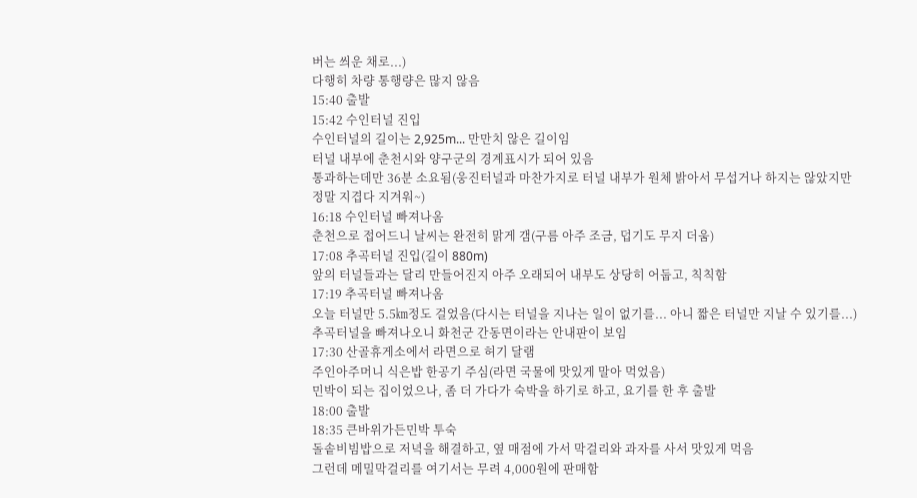버는 씌운 채로...)
다행히 차량 통행량은 많지 않음
15:40 출발
15:42 수인터널 진입
수인터널의 길이는 2,925m... 만만치 않은 길이임
터널 내부에 춘천시와 양구군의 경계표시가 되어 있음
통과하는데만 36분 소요됨(웅진터널과 마찬가지로 터널 내부가 원체 밝아서 무섭거나 하지는 않았지만
정말 지겹다 지겨워~)
16:18 수인터널 빠져나옴
춘천으로 접어드니 날씨는 완전히 맑게 갬(구름 아주 조금, 덥기도 무지 더움)
17:08 추곡터널 진입(길이 880m)
앞의 터널들과는 달리 만들어진지 아주 오래되어 내부도 상당히 어둡고, 칙칙함
17:19 추곡터널 빠져나옴
오늘 터널만 5.5㎞정도 걸었음(다시는 터널을 지나는 일이 없기를... 아니 짧은 터널만 지날 수 있기를...)
추곡터널을 빠져나오니 화천군 간동면이라는 안내판이 보임
17:30 산골휴게소에서 라면으로 허기 달램
주인아주머니 식은밥 한공기 주심(라면 국물에 맛있게 말아 먹었음)
민박이 되는 집이었으나, 좀 더 가다가 숙박을 하기로 하고, 요기를 한 후 출발
18:00 출발
18:35 큰바위가든민박 투숙
돌솥비빔밥으로 저녁을 해결하고, 옆 매점에 가서 막걸리와 과자를 사서 맛있게 먹음
그런데 메밀막걸리를 여기서는 무려 4,000원에 판매함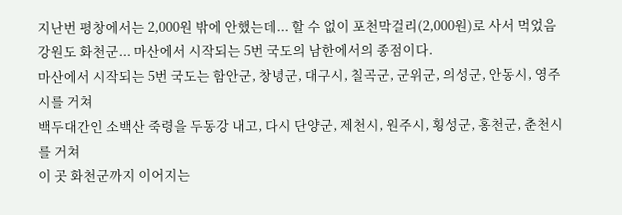지난번 평창에서는 2,000원 밖에 안했는데... 할 수 없이 포천막걸리(2,000원)로 사서 먹었음
강원도 화천군... 마산에서 시작되는 5번 국도의 남한에서의 종점이다.
마산에서 시작되는 5번 국도는 함안군, 창녕군, 대구시, 칠곡군, 군위군, 의성군, 안동시, 영주시를 거쳐
백두대간인 소백산 죽령을 두동강 내고, 다시 단양군, 제천시, 원주시, 횡성군, 홍천군, 춘천시를 거쳐
이 곳 화천군까지 이어지는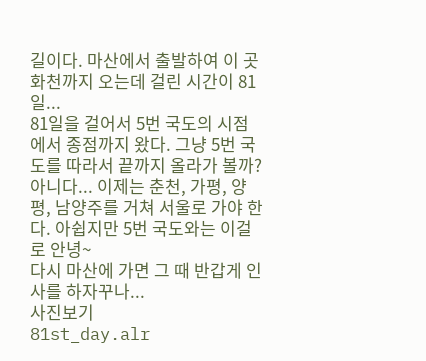길이다. 마산에서 출발하여 이 곳 화천까지 오는데 걸린 시간이 81일...
81일을 걸어서 5번 국도의 시점에서 종점까지 왔다. 그냥 5번 국도를 따라서 끝까지 올라가 볼까?
아니다... 이제는 춘천, 가평, 양평, 남양주를 거쳐 서울로 가야 한다. 아쉽지만 5번 국도와는 이걸로 안녕~
다시 마산에 가면 그 때 반갑게 인사를 하자꾸나...
사진보기
81st_day.alr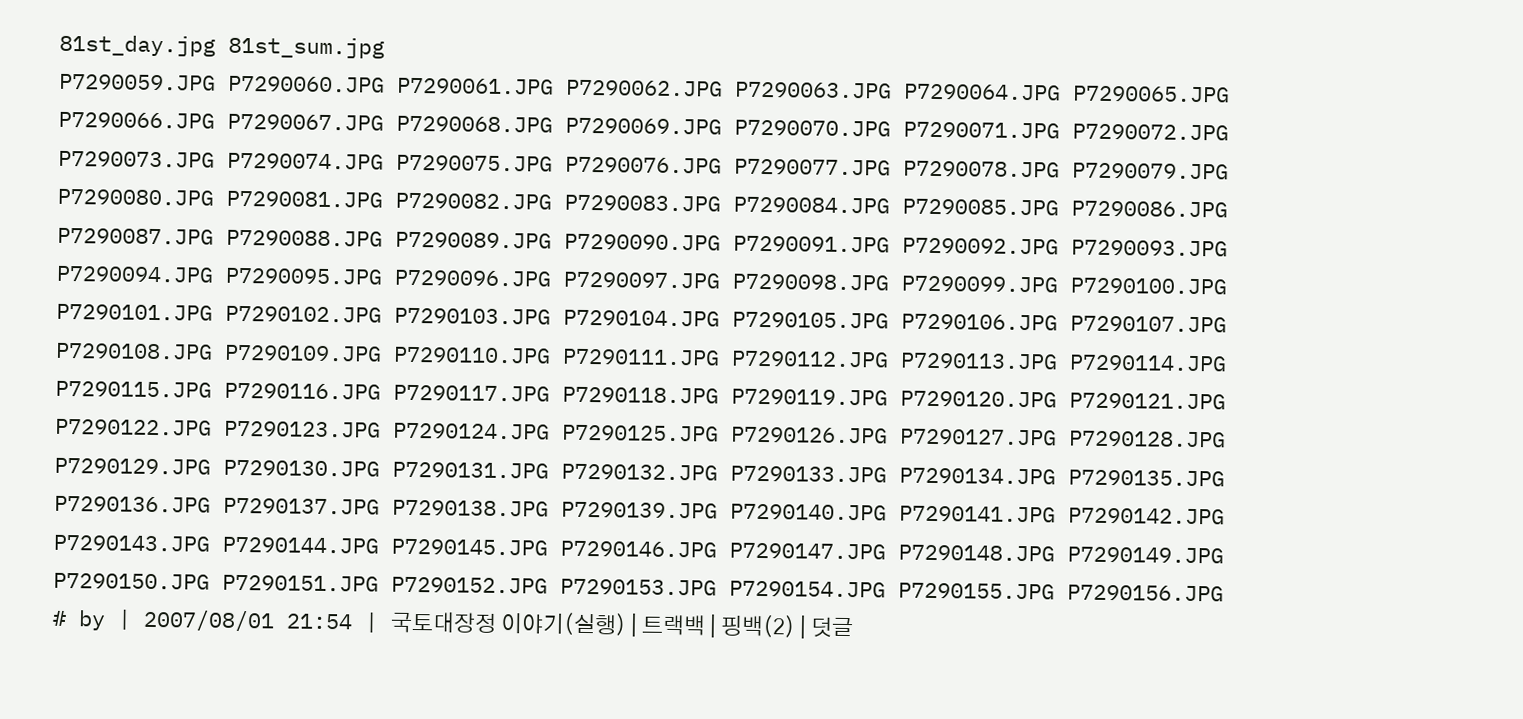81st_day.jpg 81st_sum.jpg
P7290059.JPG P7290060.JPG P7290061.JPG P7290062.JPG P7290063.JPG P7290064.JPG P7290065.JPG
P7290066.JPG P7290067.JPG P7290068.JPG P7290069.JPG P7290070.JPG P7290071.JPG P7290072.JPG
P7290073.JPG P7290074.JPG P7290075.JPG P7290076.JPG P7290077.JPG P7290078.JPG P7290079.JPG
P7290080.JPG P7290081.JPG P7290082.JPG P7290083.JPG P7290084.JPG P7290085.JPG P7290086.JPG
P7290087.JPG P7290088.JPG P7290089.JPG P7290090.JPG P7290091.JPG P7290092.JPG P7290093.JPG
P7290094.JPG P7290095.JPG P7290096.JPG P7290097.JPG P7290098.JPG P7290099.JPG P7290100.JPG
P7290101.JPG P7290102.JPG P7290103.JPG P7290104.JPG P7290105.JPG P7290106.JPG P7290107.JPG
P7290108.JPG P7290109.JPG P7290110.JPG P7290111.JPG P7290112.JPG P7290113.JPG P7290114.JPG
P7290115.JPG P7290116.JPG P7290117.JPG P7290118.JPG P7290119.JPG P7290120.JPG P7290121.JPG
P7290122.JPG P7290123.JPG P7290124.JPG P7290125.JPG P7290126.JPG P7290127.JPG P7290128.JPG
P7290129.JPG P7290130.JPG P7290131.JPG P7290132.JPG P7290133.JPG P7290134.JPG P7290135.JPG
P7290136.JPG P7290137.JPG P7290138.JPG P7290139.JPG P7290140.JPG P7290141.JPG P7290142.JPG
P7290143.JPG P7290144.JPG P7290145.JPG P7290146.JPG P7290147.JPG P7290148.JPG P7290149.JPG
P7290150.JPG P7290151.JPG P7290152.JPG P7290153.JPG P7290154.JPG P7290155.JPG P7290156.JPG
# by | 2007/08/01 21:54 | 국토대장정 이야기(실행) | 트랙백 | 핑백(2) | 덧글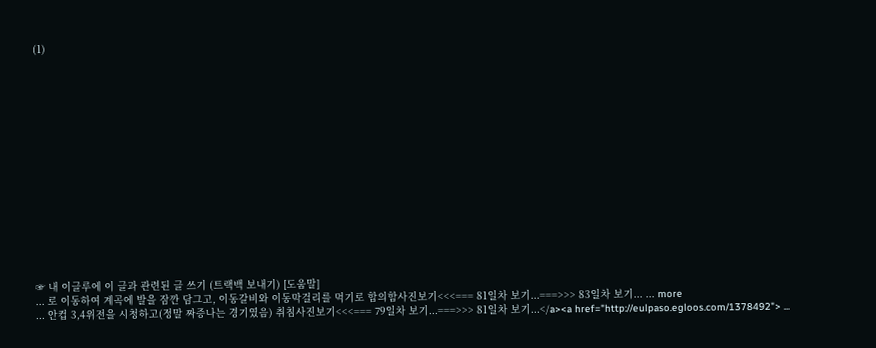(1)
















☞ 내 이글루에 이 글과 관련된 글 쓰기 (트랙백 보내기) [도움말]
... 로 이동하여 계곡에 발을 잠깐 담그고, 이동갈비와 이동막걸리를 먹기로 합의함사진보기<<<=== 81일차 보기...===>>> 83일차 보기... ... more
... 안컵 3,4위전을 시청하고(정말 짜증나는 경기였음) 취침사진보기<<<=== 79일차 보기...===>>> 81일차 보기...</a><a href="http://eulpaso.egloos.com/1378492"> ...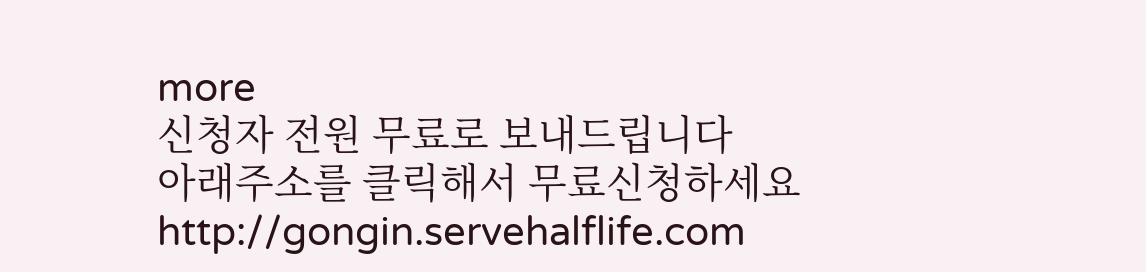more
신청자 전원 무료로 보내드립니다
아래주소를 클릭해서 무료신청하세요
http://gongin.servehalflife.com